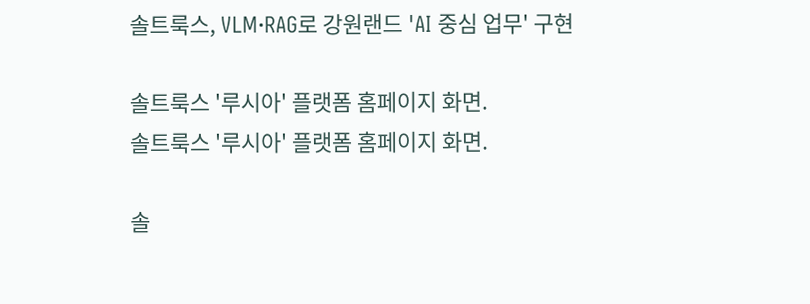솔트룩스, VLM·RAG로 강원랜드 'AI 중심 업무' 구현

솔트룩스 '루시아' 플랫폼 홈페이지 화면.
솔트룩스 '루시아' 플랫폼 홈페이지 화면.

솔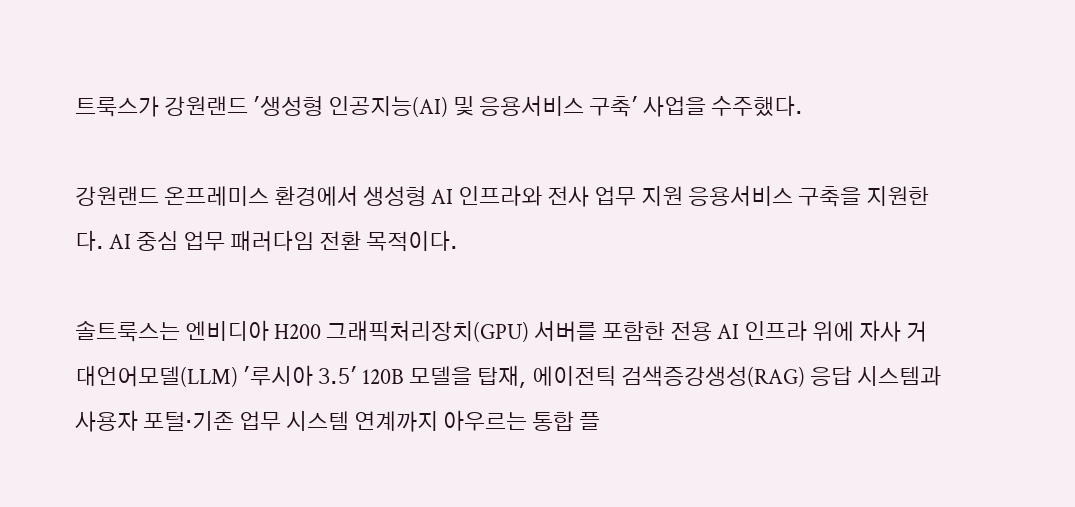트룩스가 강원랜드 '생성형 인공지능(AI) 및 응용서비스 구축' 사업을 수주했다.

강원랜드 온프레미스 환경에서 생성형 AI 인프라와 전사 업무 지원 응용서비스 구축을 지원한다. AI 중심 업무 패러다임 전환 목적이다.

솔트룩스는 엔비디아 H200 그래픽처리장치(GPU) 서버를 포함한 전용 AI 인프라 위에 자사 거대언어모델(LLM) '루시아 3.5' 120B 모델을 탑재, 에이전틱 검색증강생성(RAG) 응답 시스템과 사용자 포털·기존 업무 시스템 연계까지 아우르는 통합 플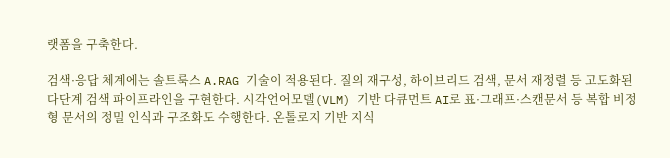랫폼을 구축한다.

검색·응답 체계에는 솔트룩스 A.RAG 기술이 적용된다. 질의 재구성, 하이브리드 검색, 문서 재정렬 등 고도화된 다단계 검색 파이프라인을 구현한다. 시각언어모델(VLM) 기반 다큐먼트 AI로 표·그래프·스캔문서 등 복합 비정형 문서의 정밀 인식과 구조화도 수행한다. 온톨로지 기반 지식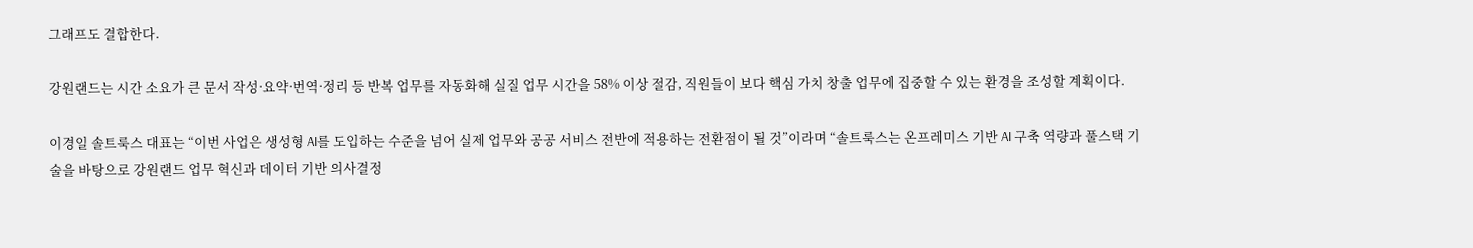그래프도 결합한다.

강원랜드는 시간 소요가 큰 문서 작성·요약·번역·정리 등 반복 업무를 자동화해 실질 업무 시간을 58% 이상 절감, 직원들이 보다 핵심 가치 창출 업무에 집중할 수 있는 환경을 조성할 계획이다.

이경일 솔트룩스 대표는 “이번 사업은 생성형 AI를 도입하는 수준을 넘어 실제 업무와 공공 서비스 전반에 적용하는 전환점이 될 것”이라며 “솔트룩스는 온프레미스 기반 AI 구축 역량과 풀스택 기술을 바탕으로 강원랜드 업무 혁신과 데이터 기반 의사결정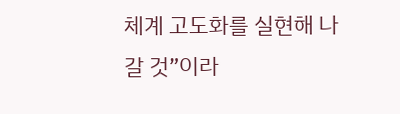체계 고도화를 실현해 나갈 것”이라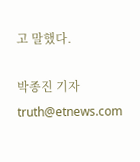고 말했다.

박종진 기자 truth@etnews.com